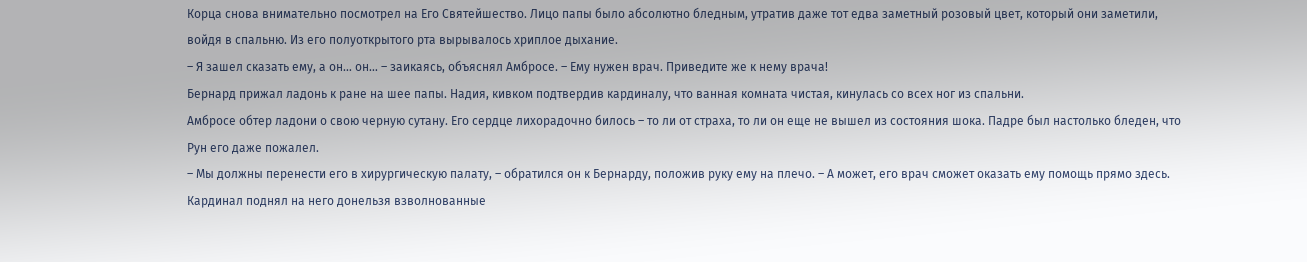Корца снова внимательно посмотрел на Его Святейшество. Лицо папы было абсолютно бледным, утратив даже тот едва заметный розовый цвет, который они заметили, войдя в спальню. Из его полуоткрытого рта вырывалось хриплое дыхание.
– Я зашел сказать ему, а он… он… – заикаясь, объяснял Амбросе. – Ему нужен врач. Приведите же к нему врача!
Бернард прижал ладонь к ране на шее папы. Надия, кивком подтвердив кардиналу, что ванная комната чистая, кинулась со всех ног из спальни.
Амбросе обтер ладони о свою черную сутану. Его сердце лихорадочно билось – то ли от страха, то ли он еще не вышел из состояния шока. Падре был настолько бледен, что Рун его даже пожалел.
– Мы должны перенести его в хирургическую палату, – обратился он к Бернарду, положив руку ему на плечо. – А может, его врач сможет оказать ему помощь прямо здесь.
Кардинал поднял на него донельзя взволнованные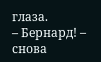глаза.
– Бернард! – снова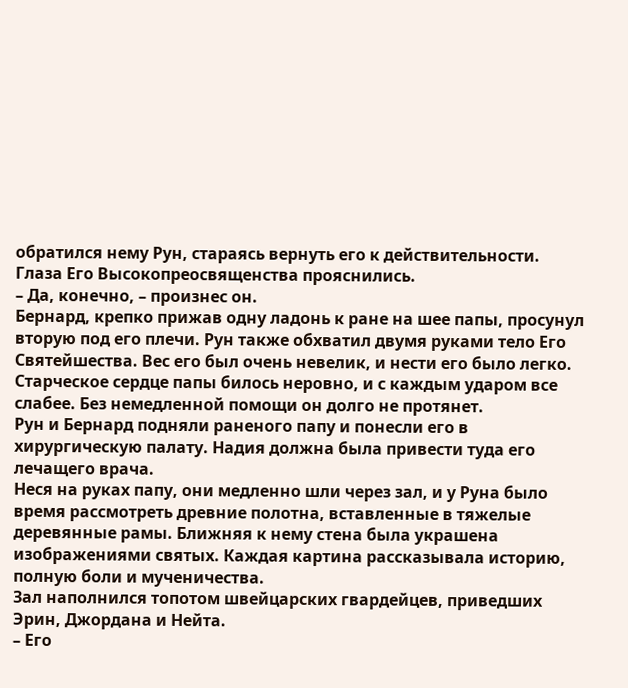обратился нему Рун, стараясь вернуть его к действительности.
Глаза Его Высокопреосвященства прояснились.
– Да, конечно, – произнес он.
Бернард, крепко прижав одну ладонь к ране на шее папы, просунул вторую под его плечи. Рун также обхватил двумя руками тело Его Святейшества. Вес его был очень невелик, и нести его было легко. Старческое сердце папы билось неровно, и с каждым ударом все слабее. Без немедленной помощи он долго не протянет.
Рун и Бернард подняли раненого папу и понесли его в хирургическую палату. Надия должна была привести туда его лечащего врача.
Неся на руках папу, они медленно шли через зал, и у Руна было время рассмотреть древние полотна, вставленные в тяжелые деревянные рамы. Ближняя к нему стена была украшена изображениями святых. Каждая картина рассказывала историю, полную боли и мученичества.
Зал наполнился топотом швейцарских гвардейцев, приведших Эрин, Джордана и Нейта.
– Его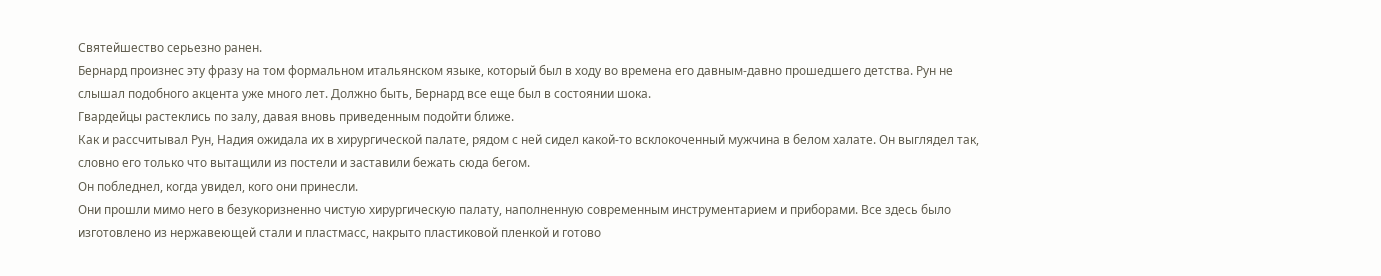Святейшество серьезно ранен.
Бернард произнес эту фразу на том формальном итальянском языке, который был в ходу во времена его давным-давно прошедшего детства. Рун не слышал подобного акцента уже много лет. Должно быть, Бернард все еще был в состоянии шока.
Гвардейцы растеклись по залу, давая вновь приведенным подойти ближе.
Как и рассчитывал Рун, Надия ожидала их в хирургической палате, рядом с ней сидел какой-то всклокоченный мужчина в белом халате. Он выглядел так, словно его только что вытащили из постели и заставили бежать сюда бегом.
Он побледнел, когда увидел, кого они принесли.
Они прошли мимо него в безукоризненно чистую хирургическую палату, наполненную современным инструментарием и приборами. Все здесь было изготовлено из нержавеющей стали и пластмасс, накрыто пластиковой пленкой и готово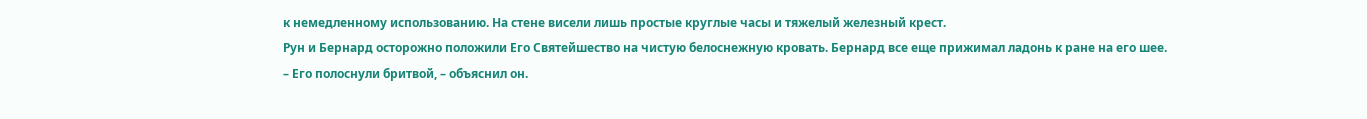к немедленному использованию. На стене висели лишь простые круглые часы и тяжелый железный крест.
Рун и Бернард осторожно положили Его Святейшество на чистую белоснежную кровать. Бернард все еще прижимал ладонь к ране на его шее.
– Его полоснули бритвой, – объяснил он.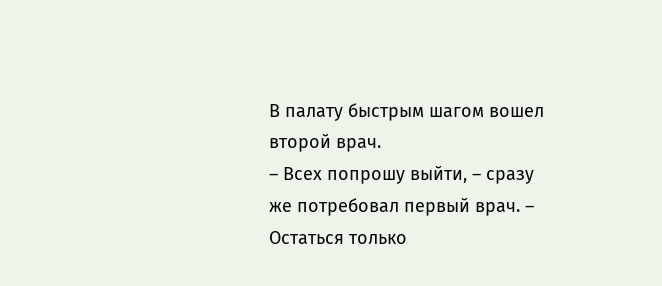В палату быстрым шагом вошел второй врач.
– Всех попрошу выйти, – сразу же потребовал первый врач. – Остаться только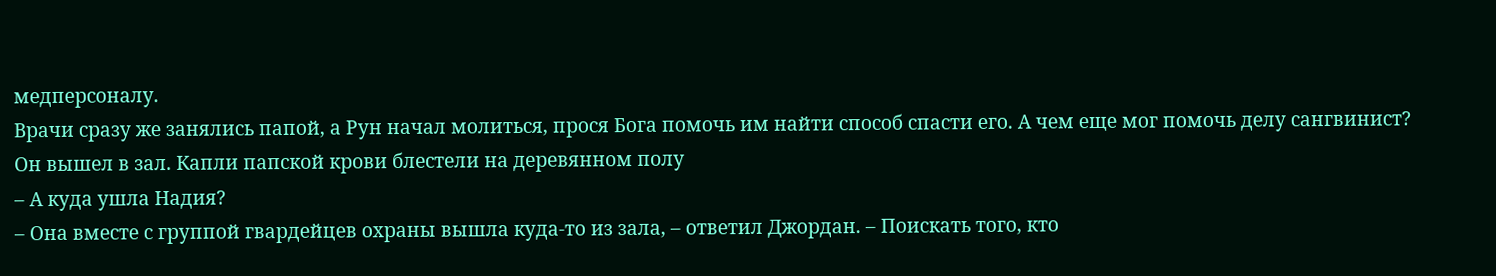медперсоналу.
Врачи сразу же занялись папой, а Рун начал молиться, прося Бога помочь им найти способ спасти его. А чем еще мог помочь делу сангвинист?
Он вышел в зал. Капли папской крови блестели на деревянном полу
– А куда ушла Надия?
– Она вместе с группой гвардейцев охраны вышла куда-то из зала, – ответил Джордан. – Поискать того, кто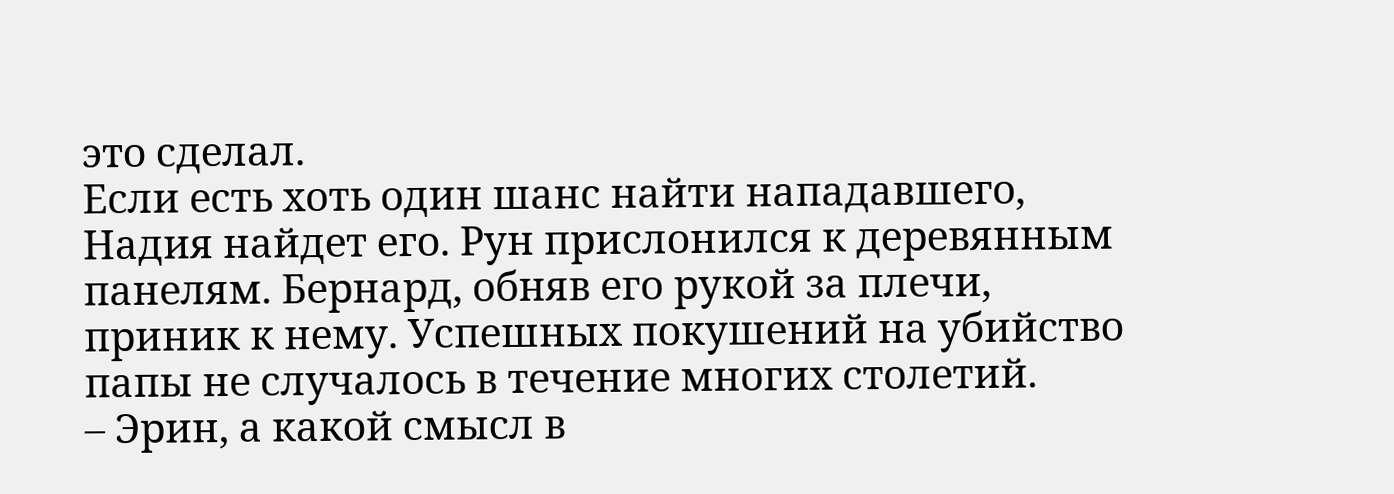это сделал.
Если есть хоть один шанс найти нападавшего, Надия найдет его. Рун прислонился к деревянным панелям. Бернард, обняв его рукой за плечи, приник к нему. Успешных покушений на убийство папы не случалось в течение многих столетий.
– Эрин, а какой смысл в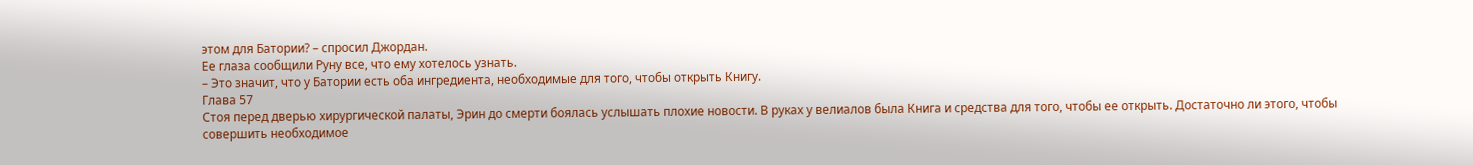этом для Батории? – спросил Джордан.
Ее глаза сообщили Руну все, что ему хотелось узнать.
– Это значит, что у Батории есть оба ингредиента, необходимые для того, чтобы открыть Книгу.
Глава 57
Стоя перед дверью хирургической палаты, Эрин до смерти боялась услышать плохие новости. В руках у велиалов была Книга и средства для того, чтобы ее открыть. Достаточно ли этого, чтобы совершить необходимое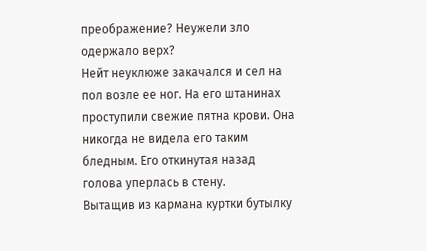преображение? Неужели зло одержало верх?
Нейт неуклюже закачался и сел на пол возле ее ног. На его штанинах проступили свежие пятна крови. Она никогда не видела его таким бледным. Его откинутая назад голова уперлась в стену.
Вытащив из кармана куртки бутылку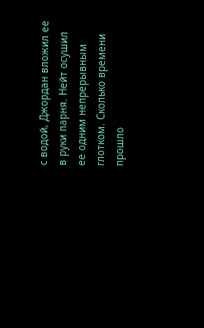с водой, Джордан вложил ее в руки парня. Нейт осушил ее одним непрерывным глотком. Сколько времени прошло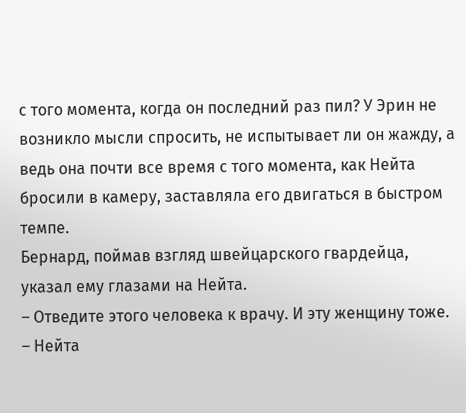с того момента, когда он последний раз пил? У Эрин не возникло мысли спросить, не испытывает ли он жажду, а ведь она почти все время с того момента, как Нейта бросили в камеру, заставляла его двигаться в быстром темпе.
Бернард, поймав взгляд швейцарского гвардейца, указал ему глазами на Нейта.
– Отведите этого человека к врачу. И эту женщину тоже.
– Нейта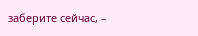заберите сейчас, –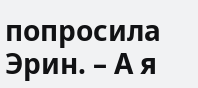попросила Эрин. – А я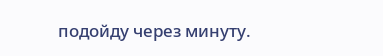подойду через минуту.